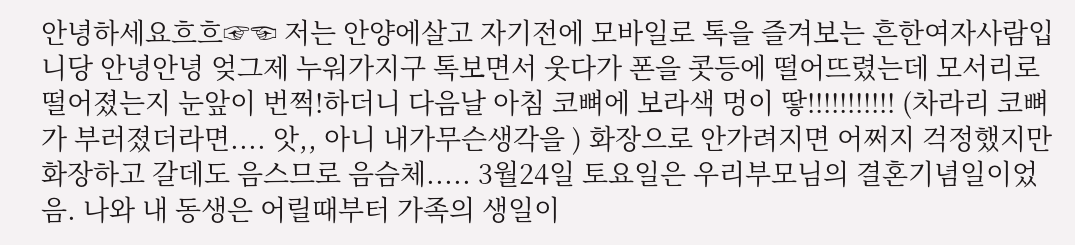안녕하세요흐흐☞☜ 저는 안양에살고 자기전에 모바일로 톡을 즐겨보는 흔한여자사람입니당 안녕안녕 엊그제 누워가지구 톡보면서 웃다가 폰을 콧등에 떨어뜨렸는데 모서리로 떨어졌는지 눈앞이 번쩍!하더니 다음날 아침 코뼈에 보라색 멍이 땋!!!!!!!!!!! (차라리 코뼈가 부러졌더라면.... 앗,, 아니 내가무슨생각을 ) 화장으로 안가려지면 어쩌지 걱정했지만 화장하고 갈데도 음스므로 음슴체..... 3월24일 토요일은 우리부모님의 결혼기념일이었음. 나와 내 동생은 어릴때부터 가족의 생일이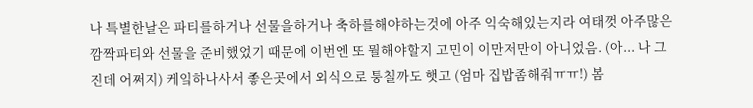나 특별한날은 파티를하거나 선물을하거나 축하를해야하는것에 아주 익숙해있는지라 여태껏 아주많은 깜짝파티와 선물을 준비했었기 때문에 이번엔 또 뭘해야할지 고민이 이만저만이 아니었음. (아... 나 그진데 어쩌지) 케잌하나사서 좋은곳에서 외식으로 퉁칠까도 햇고 (엄마 집밥좀해줘ㅠㅠ!) 봄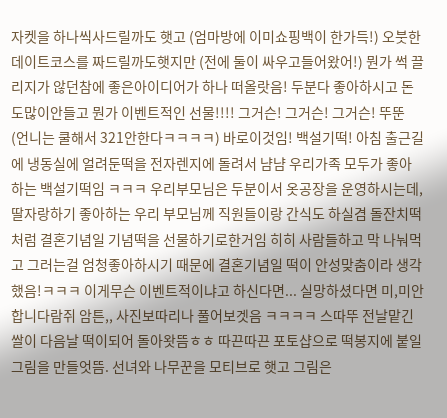자켓을 하나씩사드릴까도 햇고 (엄마방에 이미쇼핑백이 한가득!) 오붓한 데이트코스를 짜드릴까도햇지만 (전에 둘이 싸우고들어왔어!) 뭔가 썩 끌리지가 않던참에 좋은아이디어가 하나 떠올랏음! 두분다 좋아하시고 돈도많이안들고 뭔가 이벤트적인 선물!!!! 그거슨! 그거슨! 그거슨! 뚜뚠 (언니는 쿨해서 321안한다ㅋㅋㅋㅋ) 바로이것임! 백설기떡! 아침 출근길에 냉동실에 얼려둔떡을 전자렌지에 돌려서 냠냠 우리가족 모두가 좋아하는 백설기떡임 ㅋㅋㅋ 우리부모님은 두분이서 옷공장을 운영하시는데, 딸자랑하기 좋아하는 우리 부모님께 직원들이랑 간식도 하실겸 돌잔치떡처럼 결혼기념일 기념떡을 선물하기로한거임 히히 사람들하고 막 나눠먹고 그러는걸 엄청좋아하시기 때문에 결혼기념일 떡이 안성맞춤이라 생각했음!ㅋㅋㅋ 이게무슨 이벤트적이냐고 하신다면... 실망하셨다면 미,미안합니다람쥐 암튼,, 사진보따리나 풀어보겟음 ㅋㅋㅋㅋ 스따뚜 전날맡긴 쌀이 다음날 떡이되어 돌아왓뜸ㅎㅎ 따끈따끈 포토샵으로 떡봉지에 붙일그림을 만들엇뜸. 선녀와 나무꾼을 모티브로 햇고 그림은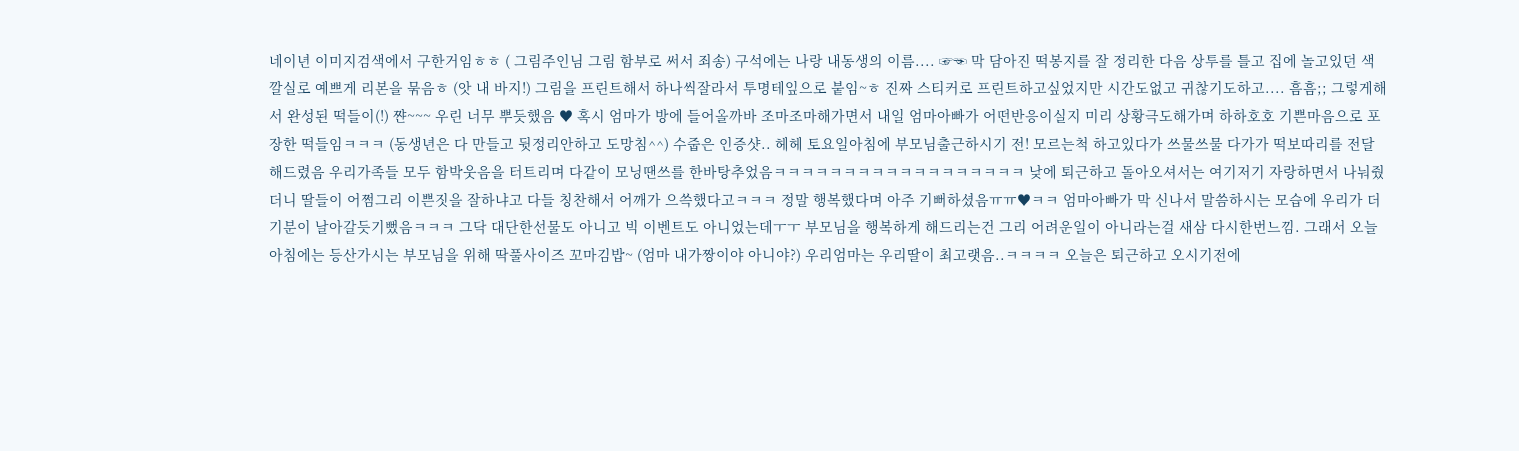네이년 이미지검색에서 구한거임ㅎㅎ ( 그림주인님 그림 함부로 써서 죄송) 구석에는 나랑 내동생의 이름.... ☞☜ 막 담아진 떡봉지를 잘 정리한 다음 상투를 틀고 집에 놀고있던 색깔실로 예쁘게 리본을 묶음ㅎ (앗 내 바지!) 그림을 프린트해서 하나씩잘라서 투명테잎으로 붙임~ㅎ 진짜 스티커로 프린트하고싶었지만 시간도없고 귀찮기도하고.... 흠흠;; 그렇게해서 완성된 떡들이(!) 쨘~~~ 우린 너무 뿌듯했음 ♥ 혹시 엄마가 방에 들어올까바 조마조마해가면서 내일 엄마아빠가 어떤반응이실지 미리 상황극도해가며 하하호호 기쁜마음으로 포장한 떡들임ㅋㅋㅋ (동생년은 다 만들고 뒷정리안하고 도망침^^) 수줍은 인증샷.. 헤헤 토요일아침에 부모님출근하시기 전! 모르는척 하고있다가 쓰물쓰물 다가가 떡보따리를 전달해드렸음 우리가족들 모두 함박웃음을 터트리며 다같이 모닝땐쓰를 한바탕추었음ㅋㅋㅋㅋㅋㅋㅋㅋㅋㅋㅋㅋㅋㅋㅋㅋㅋㅋ 낮에 퇴근하고 돌아오셔서는 여기저기 자랑하면서 나눠줬더니 딸들이 어쩜그리 이쁜짓을 잘하냐고 다들 칭찬해서 어깨가 으쓱했다고ㅋㅋㅋ 정말 행복했다며 아주 기뻐하셨음ㅠㅠ♥ㅋㅋ 엄마아빠가 막 신나서 말씀하시는 모습에 우리가 더 기분이 날아갈듯기뻤음ㅋㅋㅋ 그닥 대단한선물도 아니고 빅 이벤트도 아니었는데ㅜㅜ 부모님을 행복하게 해드리는건 그리 어려운일이 아니라는걸 새삼 다시한번느낌. 그래서 오늘아침에는 등산가시는 부모님을 위해 딱풀사이즈 꼬마김밥~ (엄마 내가짱이야 아니야?) 우리엄마는 우리딸이 최고랫음..ㅋㅋㅋㅋ 오늘은 퇴근하고 오시기전에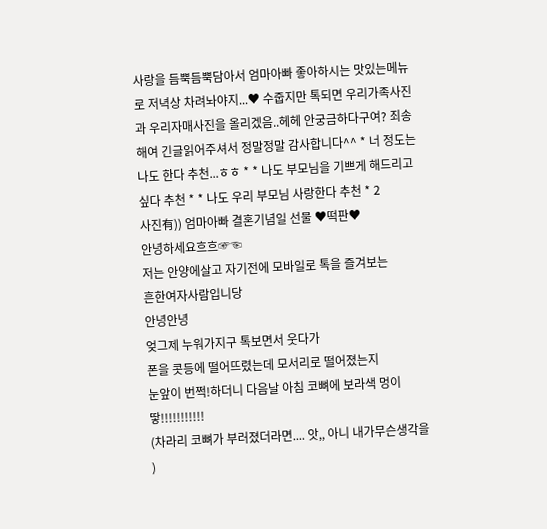사랑을 듬뿍듬뿍담아서 엄마아빠 좋아하시는 맛있는메뉴로 저녁상 차려놔야지...♥ 수줍지만 톡되면 우리가족사진과 우리자매사진을 올리겠음..헤헤 안궁금하다구여? 죄송해여 긴글읽어주셔서 정말정말 감사합니다^^ * 너 정도는 나도 한다 추천...ㅎㅎ * * 나도 부모님을 기쁘게 해드리고 싶다 추천 * * 나도 우리 부모님 사랑한다 추천 * 2
사진有)) 엄마아빠 결혼기념일 선물 ♥떡판♥
안녕하세요흐흐☞☜
저는 안양에살고 자기전에 모바일로 톡을 즐겨보는
흔한여자사람입니당
안녕안녕
엊그제 누워가지구 톡보면서 웃다가
폰을 콧등에 떨어뜨렸는데 모서리로 떨어졌는지
눈앞이 번쩍!하더니 다음날 아침 코뼈에 보라색 멍이 땋!!!!!!!!!!!
(차라리 코뼈가 부러졌더라면.... 앗,, 아니 내가무슨생각을 )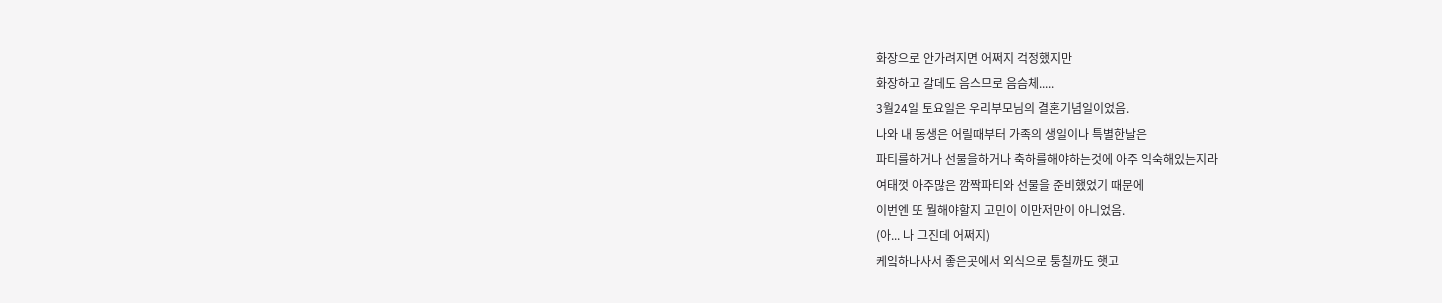화장으로 안가려지면 어쩌지 걱정했지만
화장하고 갈데도 음스므로 음슴체.....
3월24일 토요일은 우리부모님의 결혼기념일이었음.
나와 내 동생은 어릴때부터 가족의 생일이나 특별한날은
파티를하거나 선물을하거나 축하를해야하는것에 아주 익숙해있는지라
여태껏 아주많은 깜짝파티와 선물을 준비했었기 때문에
이번엔 또 뭘해야할지 고민이 이만저만이 아니었음.
(아... 나 그진데 어쩌지)
케잌하나사서 좋은곳에서 외식으로 퉁칠까도 햇고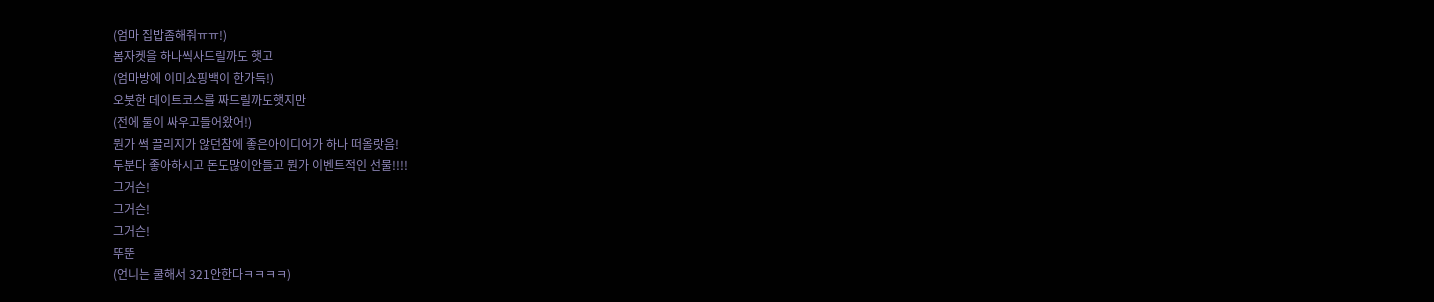(엄마 집밥좀해줘ㅠㅠ!)
봄자켓을 하나씩사드릴까도 햇고
(엄마방에 이미쇼핑백이 한가득!)
오붓한 데이트코스를 짜드릴까도햇지만
(전에 둘이 싸우고들어왔어!)
뭔가 썩 끌리지가 않던참에 좋은아이디어가 하나 떠올랏음!
두분다 좋아하시고 돈도많이안들고 뭔가 이벤트적인 선물!!!!
그거슨!
그거슨!
그거슨!
뚜뚠
(언니는 쿨해서 321안한다ㅋㅋㅋㅋ)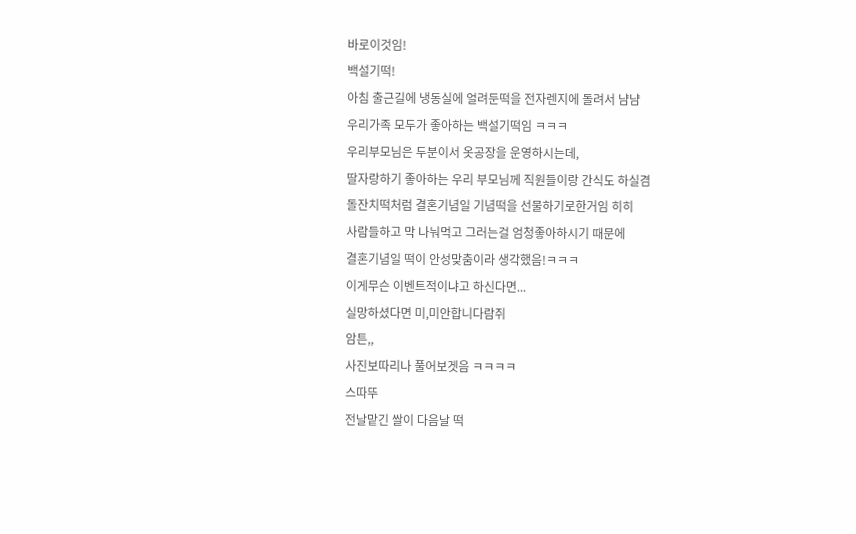바로이것임!
백설기떡!
아침 출근길에 냉동실에 얼려둔떡을 전자렌지에 돌려서 냠냠
우리가족 모두가 좋아하는 백설기떡임 ㅋㅋㅋ
우리부모님은 두분이서 옷공장을 운영하시는데,
딸자랑하기 좋아하는 우리 부모님께 직원들이랑 간식도 하실겸
돌잔치떡처럼 결혼기념일 기념떡을 선물하기로한거임 히히
사람들하고 막 나눠먹고 그러는걸 엄청좋아하시기 때문에
결혼기념일 떡이 안성맞춤이라 생각했음!ㅋㅋㅋ
이게무슨 이벤트적이냐고 하신다면...
실망하셨다면 미,미안합니다람쥐
암튼,,
사진보따리나 풀어보겟음 ㅋㅋㅋㅋ
스따뚜
전날맡긴 쌀이 다음날 떡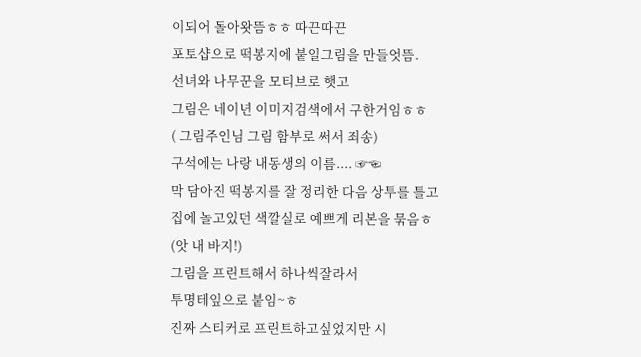이되어 돌아왓뜸ㅎㅎ 따끈따끈
포토샵으로 떡봉지에 붙일그림을 만들엇뜸.
선녀와 나무꾼을 모티브로 햇고
그림은 네이년 이미지검색에서 구한거임ㅎㅎ
( 그림주인님 그림 함부로 써서 죄송)
구석에는 나랑 내동생의 이름.... ☞☜
막 담아진 떡봉지를 잘 정리한 다음 상투를 틀고
집에 놀고있던 색깔실로 예쁘게 리본을 묶음ㅎ
(앗 내 바지!)
그림을 프린트해서 하나씩잘라서
투명테잎으로 붙임~ㅎ
진짜 스티커로 프린트하고싶었지만 시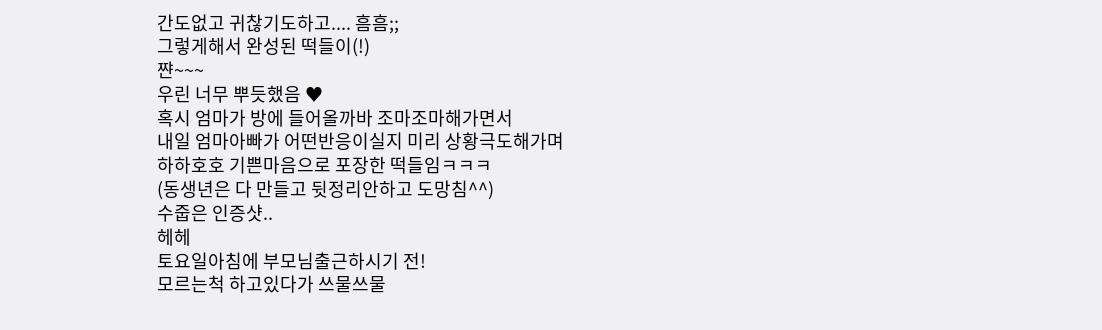간도없고 귀찮기도하고.... 흠흠;;
그렇게해서 완성된 떡들이(!)
쨘~~~
우린 너무 뿌듯했음 ♥
혹시 엄마가 방에 들어올까바 조마조마해가면서
내일 엄마아빠가 어떤반응이실지 미리 상황극도해가며
하하호호 기쁜마음으로 포장한 떡들임ㅋㅋㅋ
(동생년은 다 만들고 뒷정리안하고 도망침^^)
수줍은 인증샷..
헤헤
토요일아침에 부모님출근하시기 전!
모르는척 하고있다가 쓰물쓰물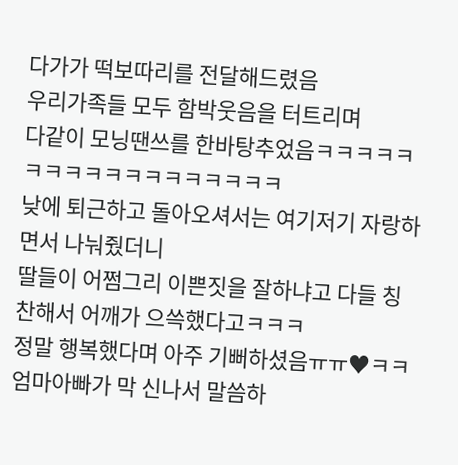다가가 떡보따리를 전달해드렸음
우리가족들 모두 함박웃음을 터트리며
다같이 모닝땐쓰를 한바탕추었음ㅋㅋㅋㅋㅋㅋㅋㅋㅋㅋㅋㅋㅋㅋㅋㅋㅋㅋ
낮에 퇴근하고 돌아오셔서는 여기저기 자랑하면서 나눠줬더니
딸들이 어쩜그리 이쁜짓을 잘하냐고 다들 칭찬해서 어깨가 으쓱했다고ㅋㅋㅋ
정말 행복했다며 아주 기뻐하셨음ㅠㅠ♥ㅋㅋ
엄마아빠가 막 신나서 말씀하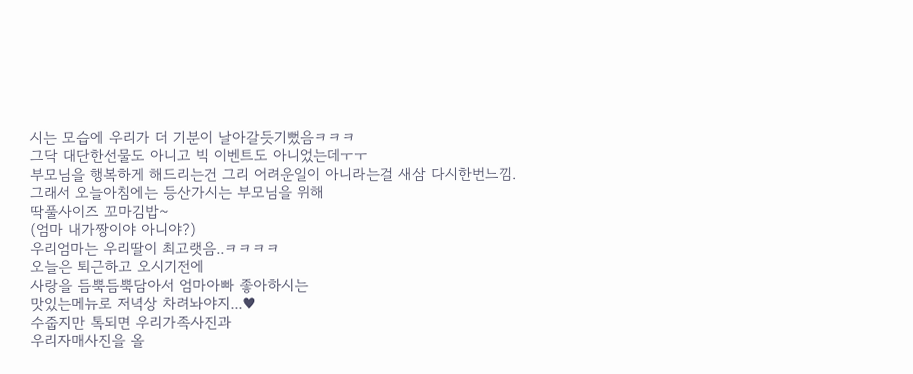시는 모습에 우리가 더 기분이 날아갈듯기뻤음ㅋㅋㅋ
그닥 대단한선물도 아니고 빅 이벤트도 아니었는데ㅜㅜ
부모님을 행복하게 해드리는건 그리 어려운일이 아니라는걸 새삼 다시한번느낌.
그래서 오늘아침에는 등산가시는 부모님을 위해
딱풀사이즈 꼬마김밥~
(엄마 내가짱이야 아니야?)
우리엄마는 우리딸이 최고랫음..ㅋㅋㅋㅋ
오늘은 퇴근하고 오시기전에
사랑을 듬뿍듬뿍담아서 엄마아빠 좋아하시는
맛있는메뉴로 저녁상 차려놔야지...♥
수줍지만 톡되면 우리가족사진과
우리자매사진을 올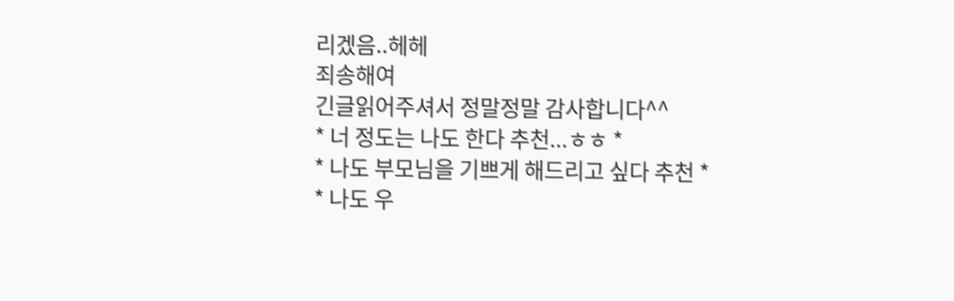리겠음..헤헤
죄송해여
긴글읽어주셔서 정말정말 감사합니다^^
* 너 정도는 나도 한다 추천...ㅎㅎ *
* 나도 부모님을 기쁘게 해드리고 싶다 추천 *
* 나도 우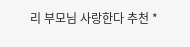리 부모님 사랑한다 추천 *